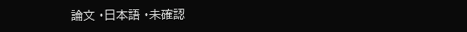論文 ·日本語 ·未確認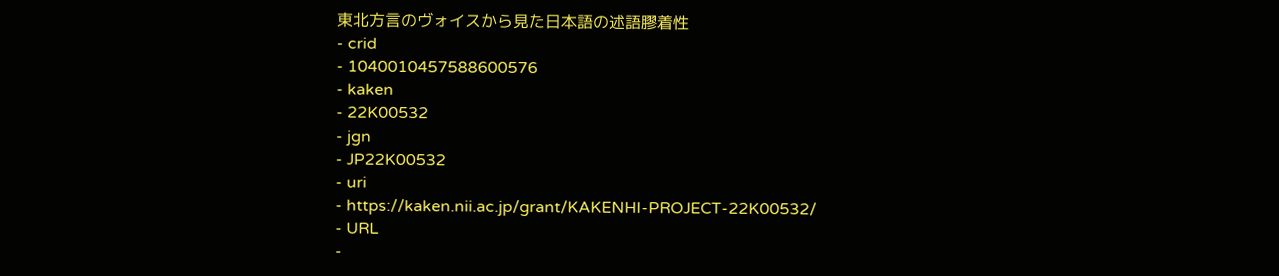東北方言のヴォイスから見た日本語の述語膠着性
- crid
- 1040010457588600576
- kaken
- 22K00532
- jgn
- JP22K00532
- uri
- https://kaken.nii.ac.jp/grant/KAKENHI-PROJECT-22K00532/
- URL
-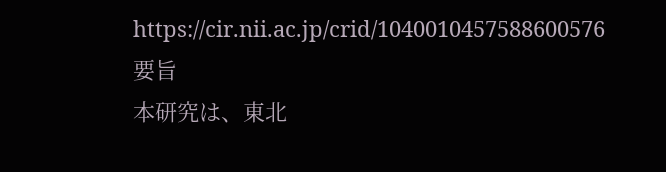https://cir.nii.ac.jp/crid/1040010457588600576
要旨
本研究は、東北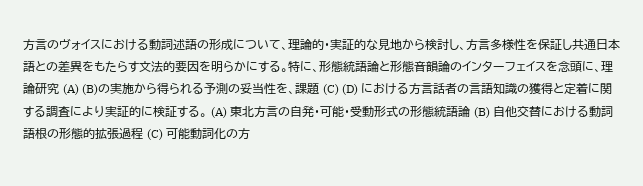方言のヴォイスにおける動詞述語の形成について、理論的・実証的な見地から検討し、方言多様性を保証し共通日本語との差異をもたらす文法的要因を明らかにする。特に、形態統語論と形態音韻論のインターフェイスを念頭に、理論研究 (A) (B)の実施から得られる予測の妥当性を、課題 (C) (D) における方言話者の言語知識の獲得と定着に関する調査により実証的に検証する。 (A) 東北方言の自発・可能・受動形式の形態統語論 (B) 自他交替における動詞語根の形態的拡張過程 (C) 可能動詞化の方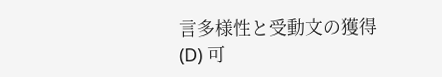言多様性と受動文の獲得 (D) 可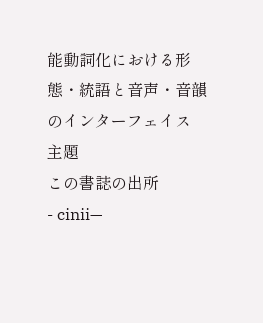能動詞化における形態・統語と音声・音韻のインターフェイス
主題
この書誌の出所
- cinii—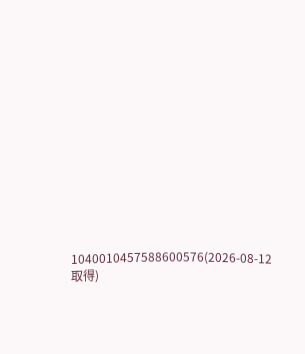1040010457588600576(2026-08-12取得)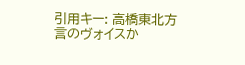引用キー: 高橋東北方言のヴォイスか